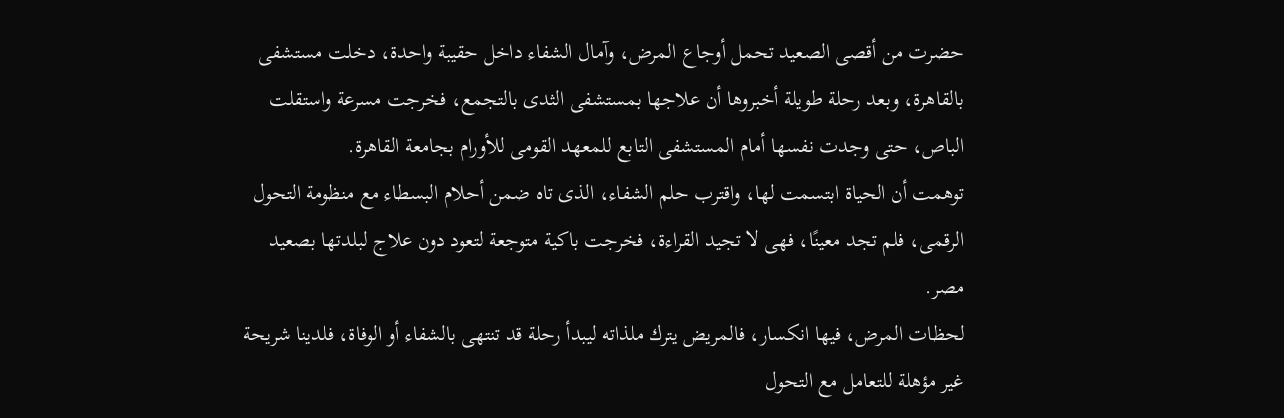حضرت من أقصى الصعيد تحمل أوجاع المرض، وآمال الشفاء داخل حقيبة واحدة، دخلت مستشفى بالقاهرة، وبعد رحلة طويلة أخبروها أن علاجها بمستشفى الثدى بالتجمع، فخرجت مسرعة واستقلت الباص، حتى وجدت نفسها أمام المستشفى التابع للمعهد القومى للأورام بجامعة القاهرة.
توهمت أن الحياة ابتسمت لها، واقترب حلم الشفاء، الذى تاه ضمن أحلام البسطاء مع منظومة التحول الرقمى، فلم تجد معينًا، فهى لا تجيد القراءة، فخرجت باكية متوجعة لتعود دون علاج لبلدتها بصعيد مصر.
لحظات المرض، فيها انكسار، فالمريض يترك ملذاته ليبدأ رحلة قد تنتهى بالشفاء أو الوفاة، فلدينا شريحة غير مؤهلة للتعامل مع التحول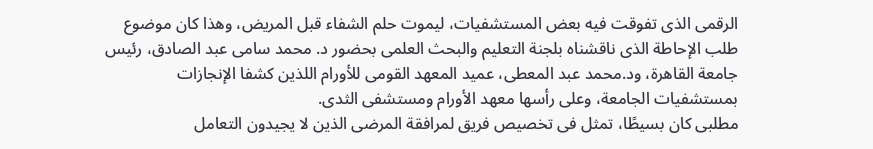الرقمى الذى تفوقت فيه بعض المستشفيات، ليموت حلم الشفاء قبل المريض، وهذا كان موضوع طلب الإحاطة الذى ناقشناه بلجنة التعليم والبحث العلمى بحضور د. محمد سامى عبد الصادق، رئيس جامعة القاهرة، ود.محمد عبد المعطى، عميد المعهد القومى للأورام اللذين كشفا الإنجازات بمستشفيات الجامعة، وعلى رأسها معهد الأورام ومستشفى الثدى.
مطلبى كان بسيطًا، تمثل فى تخصيص فريق لمرافقة المرضى الذين لا يجيدون التعامل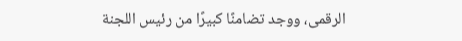الرقمى، ووجد تضامنًا كبيرًا من رئيس اللجنة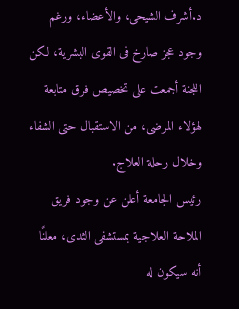د.أشرف الشيحى، والأعضاء، ورغم وجود عجز صارخ فى القوى البشرية، لكن اللجنة أجمعت على تخصيص فرق متابعة لهؤلاء المرضى، من الاستقبال حتى الشفاء وخلال رحلة العلاج.
رئيس الجامعة أعلن عن وجود فريق الملاحة العلاجية بمستشفى الثدى، معلنًا أنه سيكون له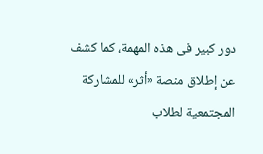دور كبير فى هذه المهمة، كما كشف عن إطلاق منصة «أثر» للمشاركة المجتمعية لطلاب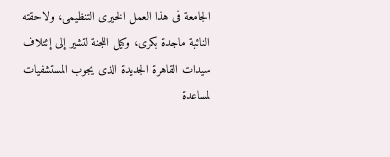الجامعة فى هذا العمل الخيرى التنظيمى، ولاحقته النائبة ماجدة بكرى، وكيل اللجنة لتشير إلى إئتلاف سيدات القاهرة الجديدة الذى يجوب المستشفيات لمساعدة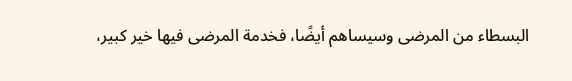البسطاء من المرضى وسيساهم أيضًا، فخدمة المرضى فيها خير كبير،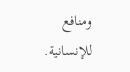ومنافع للإنسانية.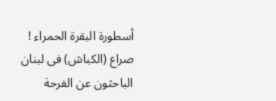أسطورة البقرة الحمراء !
صراع (الكباش) فى لبنان
الباحثون عن الفرحة